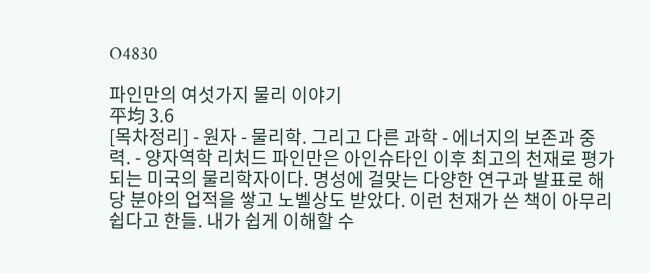O4830

파인만의 여섯가지 물리 이야기
平均 3.6
[목차정리] - 원자 - 물리학. 그리고 다른 과학 - 에너지의 보존과 중력. - 양자역학 리처드 파인만은 아인슈타인 이후 최고의 천재로 평가되는 미국의 물리학자이다. 명성에 걸맞는 다양한 연구과 발표로 해당 분야의 업적을 쌓고 노벨상도 받았다. 이런 천재가 쓴 책이 아무리 쉽다고 한들. 내가 쉽게 이해할 수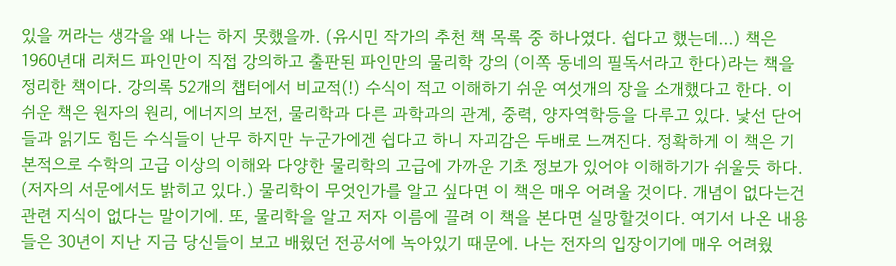있을 꺼라는 생각을 왜 나는 하지 못했을까. (유시민 작가의 추천 책 목록 중 하나였다. 쉽다고 했는데...) 책은 1960년대 리처드 파인만이 직접 강의하고 출판된 파인만의 물리학 강의 (이쪽 동네의 필독서라고 한다)라는 책을 정리한 책이다. 강의록 52개의 챕터에서 비교적(!) 수식이 적고 이해하기 쉬운 여섯개의 장을 소개했다고 한다. 이 쉬운 책은 원자의 원리, 에너지의 보전, 물리학과 다른 과학과의 관계, 중력, 양자역학등을 다루고 있다. 낯선 단어들과 읽기도 힘든 수식들이 난무 하지만 누군가에겐 쉽다고 하니 자괴감은 두배로 느껴진다. 정확하게 이 책은 기본적으로 수학의 고급 이상의 이해와 다양한 물리학의 고급에 가까운 기초 정보가 있어야 이해하기가 쉬울듯 하다. (저자의 서문에서도 밝히고 있다.) 물리학이 무엇인가를 알고 싶다면 이 책은 매우 어려울 것이다. 개념이 없다는건 관련 지식이 없다는 말이기에. 또, 물리학을 알고 저자 이름에 끌려 이 책을 본다면 실망할것이다. 여기서 나온 내용들은 30년이 지난 지금 당신들이 보고 배웠던 전공서에 녹아있기 때문에. 나는 전자의 입장이기에 매우 어려웠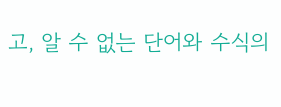고, 알 수 없는 단어와 수식의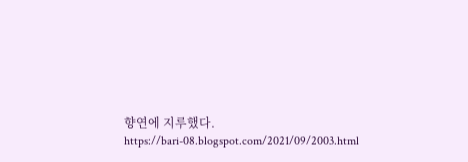향연에 지루했다. https://bari-08.blogspot.com/2021/09/2003.html